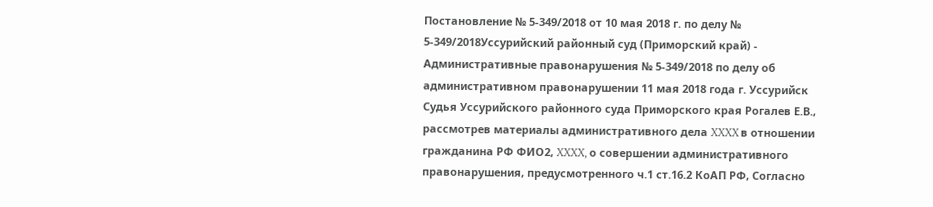Постановление № 5-349/2018 от 10 мая 2018 г. по делу № 5-349/2018Уссурийский районный суд (Приморский край) - Административные правонарушения № 5-349/2018 по делу об административном правонарушении 11 мая 2018 года г. Уссурийск Судья Уссурийского районного суда Приморского края Рогалев Е.В., рассмотрев материалы административного дела XXXX в отношении гражданина РФ ФИО2, XXXX, о совершении административного правонарушения, предусмотренного ч.1 ст.16.2 КоАП РФ, Согласно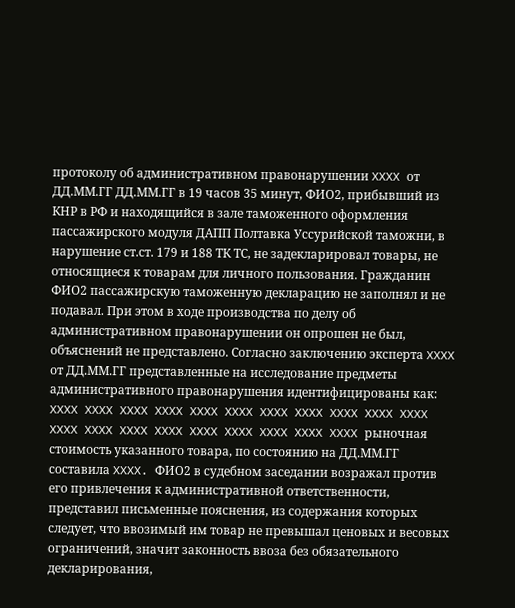протоколу об административном правонарушении XXXX от ДД.ММ.ГГ ДД.ММ.ГГ в 19 часов 35 минут, ФИО2, прибывший из КНР в РФ и находящийся в зале таможенного оформления пассажирского модуля ДАПП Полтавка Уссурийской таможни, в нарушение ст.ст. 179 и 188 ТК ТС, не задекларировал товары, не относящиеся к товарам для личного пользования. Гражданин ФИО2 пассажирскую таможенную декларацию не заполнял и не подавал. При этом в ходе производства по делу об административном правонарушении он опрошен не был, объяснений не представлено. Согласно заключению эксперта XXXX от ДД.ММ.ГГ представленные на исследование предметы административного правонарушения идентифицированы как: XXXX XXXX XXXX XXXX XXXX XXXX XXXX XXXX XXXX XXXX XXXX XXXX XXXX XXXX XXXX XXXX XXXX XXXX XXXX XXXX рыночная стоимость указанного товара, по состоянию на ДД.ММ.ГГ составила XXXX. ФИО2 в судебном заседании возражал против его привлечения к административной ответственности, представил письменные пояснения, из содержания которых следует, что ввозимый им товар не превышал ценовых и весовых ограничений, значит законность ввоза без обязательного декларирования,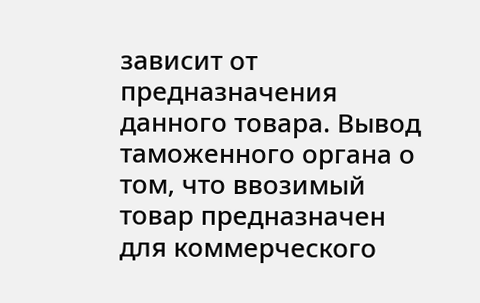зависит от предназначения данного товара. Вывод таможенного органа о том, что ввозимый товар предназначен для коммерческого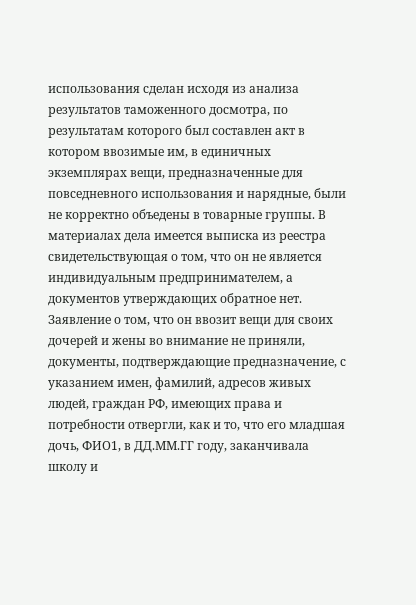использования сделан исходя из анализа результатов таможенного досмотра, по результатам которого был составлен акт в котором ввозимые им, в единичных экземплярах вещи, предназначенные для повседневного использования и нарядные, были не корректно объедены в товарные группы. В материалах дела имеется выписка из реестра свидетельствующая о том, что он не является индивидуальным предпринимателем, а документов утверждающих обратное нет. Заявление о том, что он ввозит вещи для своих дочерей и жены во внимание не приняли, документы, подтверждающие предназначение, с указанием имен, фамилий, адресов живых людей, граждан РФ, имеющих права и потребности отвергли, как и то, что его младшая дочь, ФИО1, в ДД.ММ.ГГ году, заканчивала школу и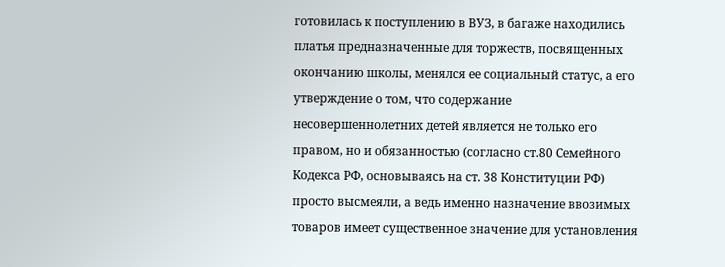готовилась к поступлению в ВУЗ, в багаже находились платья предназначенные для торжеств, посвященных окончанию школы, менялся ее социальный статус, а его утверждение о том, что содержание несовершеннолетних детей является не только его правом, но и обязанностью (согласно ст.80 Семейного Кодекса РФ, основываясь на ст. 38 Конституции РФ) просто высмеяли, а ведь именно назначение ввозимых товаров имеет существенное значение для установления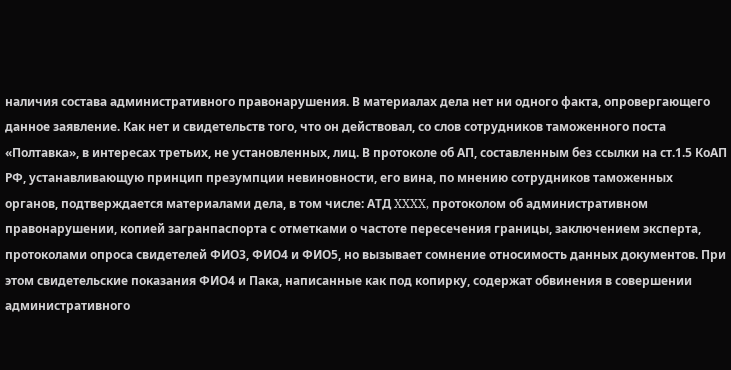наличия состава административного правонарушения. В материалах дела нет ни одного факта, опровергающего данное заявление. Как нет и свидетельств того, что он действовал, со слов сотрудников таможенного поста «Полтавка», в интересах третьих, не установленных, лиц. В протоколе об АП, составленным без ссылки на ст.1.5 КоАП РФ, устанавливающую принцип презумпции невиновности, его вина, по мнению сотрудников таможенных органов, подтверждается материалами дела, в том числе: АТД XXXX, протоколом об административном правонарушении, копией загранпаспорта с отметками о частоте пересечения границы, заключением эксперта, протоколами опроса свидетелей ФИО3, ФИО4 и ФИО5, но вызывает сомнение относимость данных документов. При этом свидетельские показания ФИО4 и Пака, написанные как под копирку, содержат обвинения в совершении административного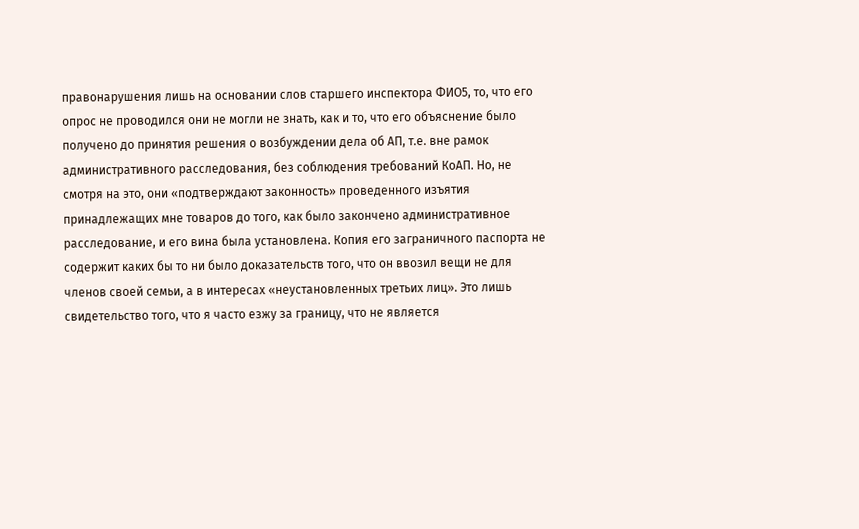правонарушения лишь на основании слов старшего инспектора ФИО5, то, что его опрос не проводился они не могли не знать, как и то, что его объяснение было получено до принятия решения о возбуждении дела об АП, т.е. вне рамок административного расследования, без соблюдения требований КоАП. Но, не смотря на это, они «подтверждают законность» проведенного изъятия принадлежащих мне товаров до того, как было закончено административное расследование, и его вина была установлена. Копия его заграничного паспорта не содержит каких бы то ни было доказательств того, что он ввозил вещи не для членов своей семьи, а в интересах «неустановленных третьих лиц». Это лишь свидетельство того, что я часто езжу за границу, что не является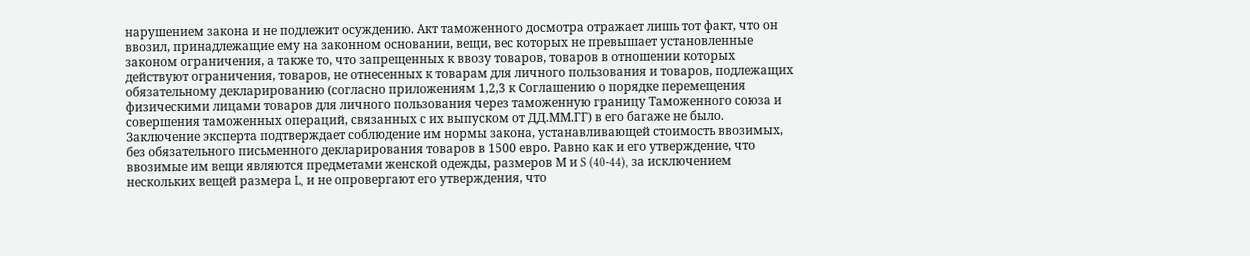нарушением закона и не подлежит осуждению. Акт таможенного досмотра отражает лишь тот факт, что он ввозил, принадлежащие ему на законном основании, вещи, вес которых не превышает установленные законом ограничения, а также то, что запрещенных к ввозу товаров, товаров в отношении которых действуют ограничения, товаров, не отнесенных к товарам для личного пользования и товаров, подлежащих обязательному декларированию (согласно приложениям 1,2,3 к Соглашению о порядке перемещения физическими лицами товаров для личного пользования через таможенную границу Таможенного союза и совершения таможенных операций, связанных с их выпуском от ДД.ММ.ГГ) в его багаже не было. Заключение эксперта подтверждает соблюдение им нормы закона, устанавливающей стоимость ввозимых, без обязательного письменного декларирования товаров в 1500 евро. Равно как и его утверждение, что ввозимые им вещи являются предметами женской одежды, размеров М и S (40-44), за исключением нескольких вещей размера L, и не опровергают его утверждения, что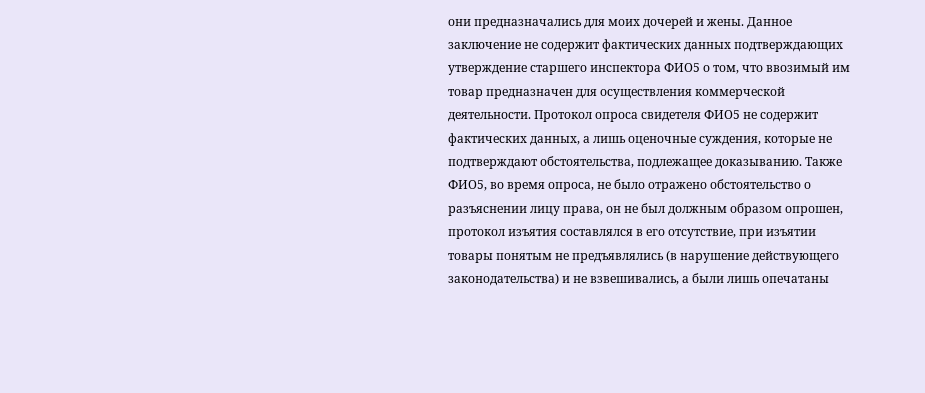они предназначались для моих дочерей и жены. Данное заключение не содержит фактических данных подтверждающих утверждение старшего инспектора ФИО5 о том, что ввозимый им товар предназначен для осуществления коммерческой деятельности. Протокол опроса свидетеля ФИО5 не содержит фактических данных, а лишь оценочные суждения, которые не подтверждают обстоятельства, подлежащее доказыванию. Также ФИО5, во время опроса, не было отражено обстоятельство о разъяснении лицу права, он не был должным образом опрошен, протокол изъятия составлялся в его отсутствие, при изъятии товары понятым не предъявлялись (в нарушение действующего законодательства) и не взвешивались, а были лишь опечатаны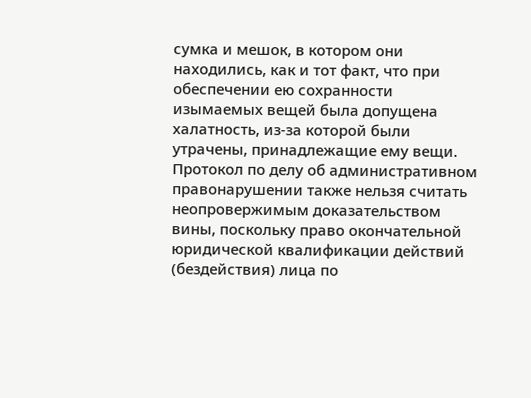сумка и мешок, в котором они находились, как и тот факт, что при обеспечении ею сохранности изымаемых вещей была допущена халатность, из-за которой были утрачены, принадлежащие ему вещи. Протокол по делу об административном правонарушении также нельзя считать неопровержимым доказательством вины, поскольку право окончательной юридической квалификации действий (бездействия) лица по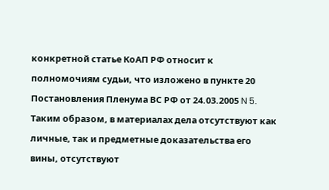конкретной статье КоАП РФ относит к полномочиям судьи, что изложено в пункте 20 Постановления Пленума ВС РФ от 24.03.2005 N 5. Таким образом, в материалах дела отсутствуют как личные, так и предметные доказательства его вины, отсутствуют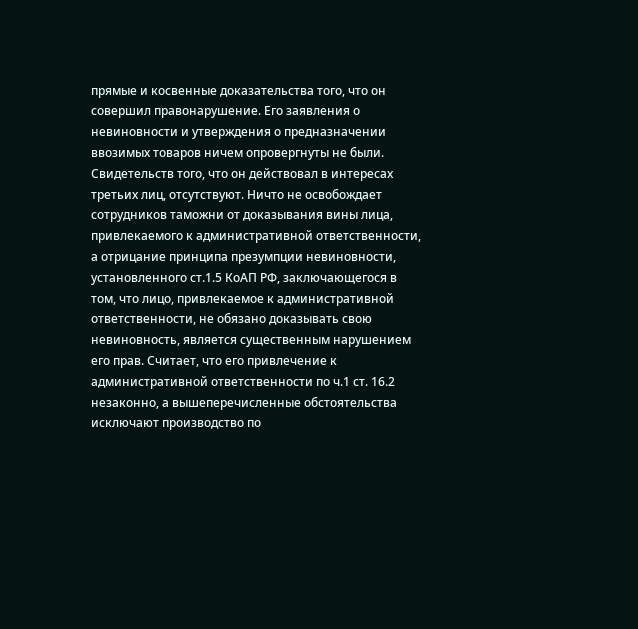прямые и косвенные доказательства того, что он совершил правонарушение. Его заявления о невиновности и утверждения о предназначении ввозимых товаров ничем опровергнуты не были. Свидетельств того, что он действовал в интересах третьих лиц, отсутствуют. Ничто не освобождает сотрудников таможни от доказывания вины лица, привлекаемого к административной ответственности, а отрицание принципа презумпции невиновности, установленного ст.1.5 КоАП РФ, заключающегося в том, что лицо, привлекаемое к административной ответственности, не обязано доказывать свою невиновность, является существенным нарушением его прав. Считает, что его привлечение к административной ответственности по ч.1 ст. 16.2 незаконно, а вышеперечисленные обстоятельства исключают производство по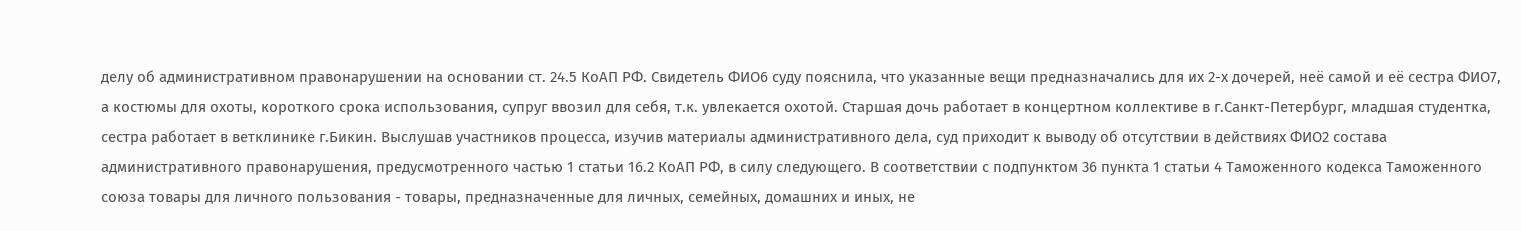делу об административном правонарушении на основании ст. 24.5 КоАП РФ. Свидетель ФИО6 суду пояснила, что указанные вещи предназначались для их 2-х дочерей, неё самой и её сестра ФИО7, а костюмы для охоты, короткого срока использования, супруг ввозил для себя, т.к. увлекается охотой. Старшая дочь работает в концертном коллективе в г.Санкт-Петербург, младшая студентка, сестра работает в ветклинике г.Бикин. Выслушав участников процесса, изучив материалы административного дела, суд приходит к выводу об отсутствии в действиях ФИО2 состава административного правонарушения, предусмотренного частью 1 статьи 16.2 КоАП РФ, в силу следующего. В соответствии с подпунктом 36 пункта 1 статьи 4 Таможенного кодекса Таможенного союза товары для личного пользования - товары, предназначенные для личных, семейных, домашних и иных, не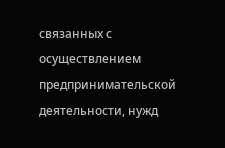связанных с осуществлением предпринимательской деятельности, нужд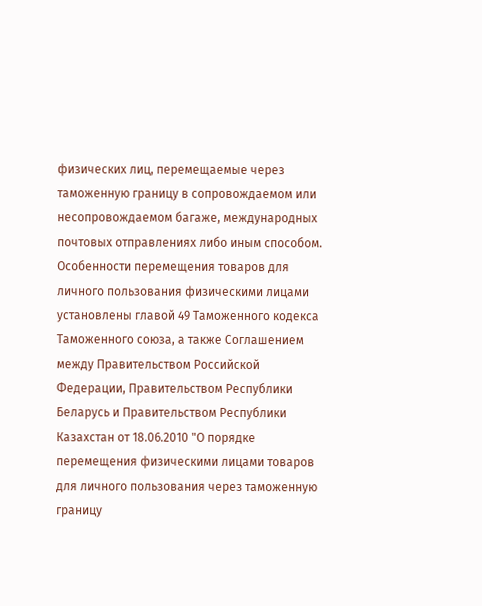физических лиц, перемещаемые через таможенную границу в сопровождаемом или несопровождаемом багаже, международных почтовых отправлениях либо иным способом. Особенности перемещения товаров для личного пользования физическими лицами установлены главой 49 Таможенного кодекса Таможенного союза, а также Соглашением между Правительством Российской Федерации, Правительством Республики Беларусь и Правительством Республики Казахстан от 18.06.2010 "О порядке перемещения физическими лицами товаров для личного пользования через таможенную границу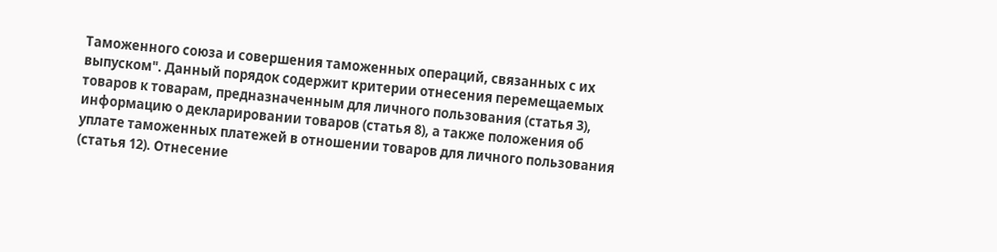Таможенного союза и совершения таможенных операций, связанных с их выпуском". Данный порядок содержит критерии отнесения перемещаемых товаров к товарам, предназначенным для личного пользования (статья 3), информацию о декларировании товаров (статья 8), а также положения об уплате таможенных платежей в отношении товаров для личного пользования (статья 12). Отнесение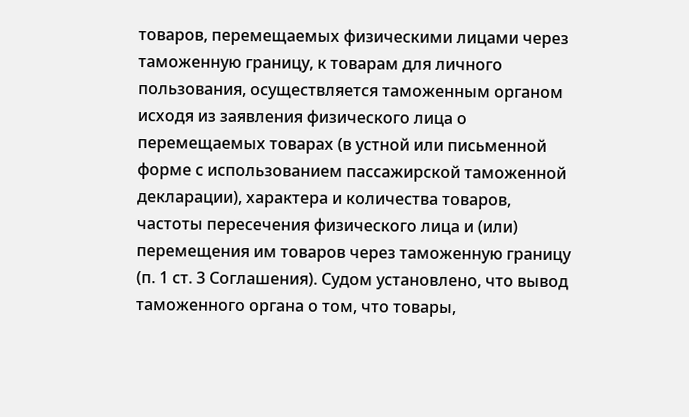товаров, перемещаемых физическими лицами через таможенную границу, к товарам для личного пользования, осуществляется таможенным органом исходя из заявления физического лица о перемещаемых товарах (в устной или письменной форме с использованием пассажирской таможенной декларации), характера и количества товаров, частоты пересечения физического лица и (или) перемещения им товаров через таможенную границу (п. 1 ст. 3 Соглашения). Судом установлено, что вывод таможенного органа о том, что товары,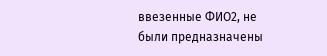ввезенные ФИО2, не были предназначены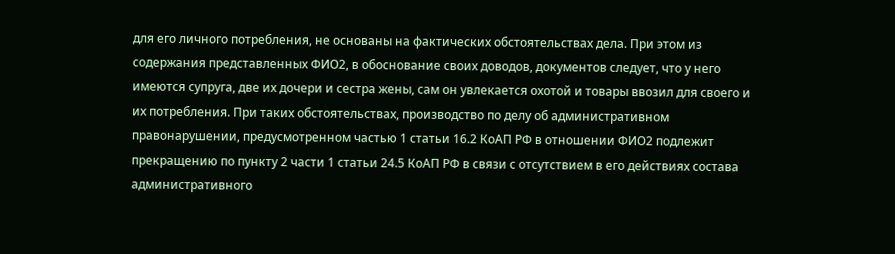для его личного потребления, не основаны на фактических обстоятельствах дела. При этом из содержания представленных ФИО2, в обоснование своих доводов, документов следует, что у него имеются супруга, две их дочери и сестра жены, сам он увлекается охотой и товары ввозил для своего и их потребления. При таких обстоятельствах, производство по делу об административном правонарушении, предусмотренном частью 1 статьи 16.2 КоАП РФ в отношении ФИО2 подлежит прекращению по пункту 2 части 1 статьи 24.5 КоАП РФ в связи с отсутствием в его действиях состава административного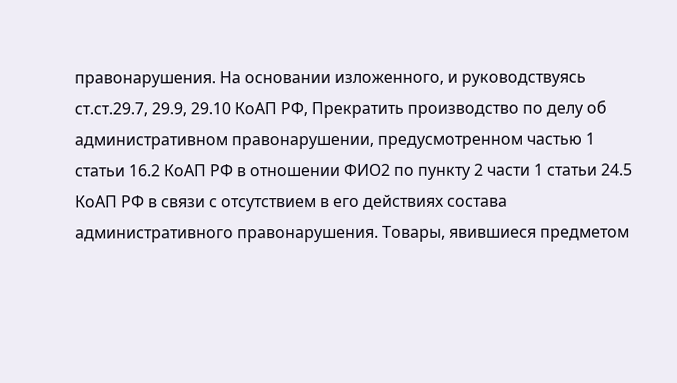правонарушения. На основании изложенного, и руководствуясь ст.ст.29.7, 29.9, 29.10 КоАП РФ, Прекратить производство по делу об административном правонарушении, предусмотренном частью 1 статьи 16.2 КоАП РФ в отношении ФИО2 по пункту 2 части 1 статьи 24.5 КоАП РФ в связи с отсутствием в его действиях состава административного правонарушения. Товары, явившиеся предметом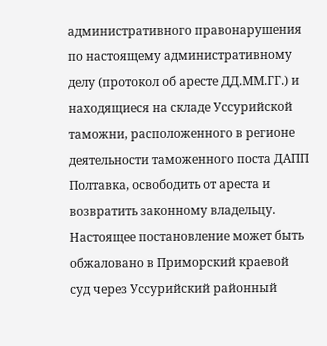административного правонарушения по настоящему административному делу (протокол об аресте ДД.ММ.ГГ.) и находящиеся на складе Уссурийской таможни, расположенного в регионе деятельности таможенного поста ДАПП Полтавка, освободить от ареста и возвратить законному владельцу. Настоящее постановление может быть обжаловано в Приморский краевой суд через Уссурийский районный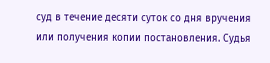суд в течение десяти суток со дня вручения или получения копии постановления. Судья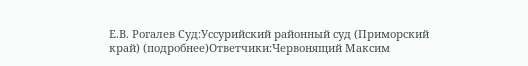Е.В. Рогалев Суд:Уссурийский районный суд (Приморский край) (подробнее)Ответчики:Червонящий Максим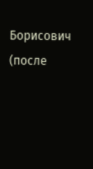Борисович (после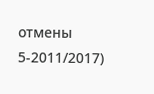отмены 5-2011/2017)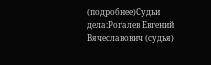(подробнее)Судьи дела:Рогалев Евгений Вячеславович (судья)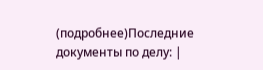(подробнее)Последние документы по делу: |